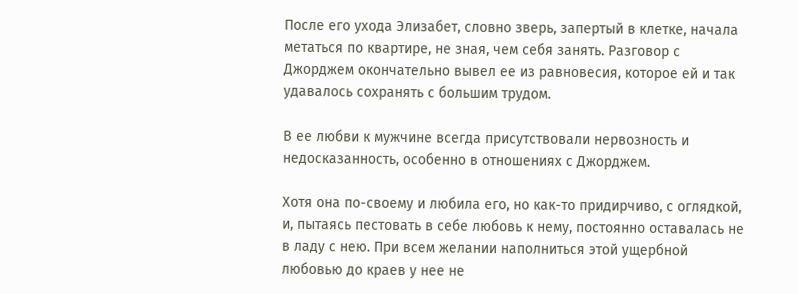После его ухода Элизабет, словно зверь, запертый в клетке, начала метаться по квартире, не зная, чем себя занять. Разговор с Джорджем окончательно вывел ее из равновесия, которое ей и так удавалось сохранять с большим трудом.

В ее любви к мужчине всегда присутствовали нервозность и недосказанность, особенно в отношениях с Джорджем.

Хотя она по-своему и любила его, но как-то придирчиво, с оглядкой, и, пытаясь пестовать в себе любовь к нему, постоянно оставалась не в ладу с нею. При всем желании наполниться этой ущербной любовью до краев у нее не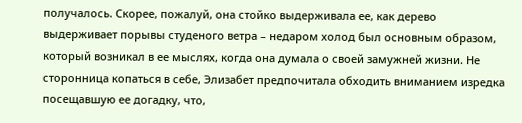получалось. Скорее, пожалуй, она стойко выдерживала ее, как дерево выдерживает порывы студеного ветра – недаром холод был основным образом, который возникал в ее мыслях, когда она думала о своей замужней жизни. Не сторонница копаться в себе, Элизабет предпочитала обходить вниманием изредка посещавшую ее догадку, что,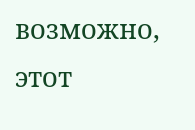возможно, этот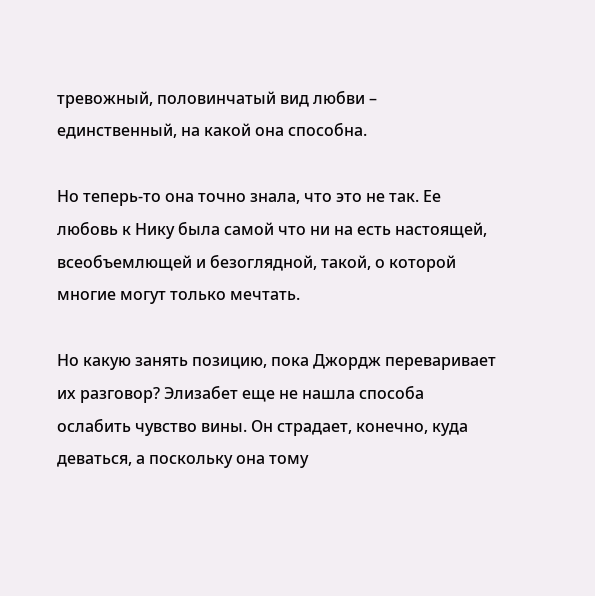тревожный, половинчатый вид любви – единственный, на какой она способна.

Но теперь-то она точно знала, что это не так. Ее любовь к Нику была самой что ни на есть настоящей, всеобъемлющей и безоглядной, такой, о которой многие могут только мечтать.

Но какую занять позицию, пока Джордж переваривает их разговор? Элизабет еще не нашла способа ослабить чувство вины. Он страдает, конечно, куда деваться, а поскольку она тому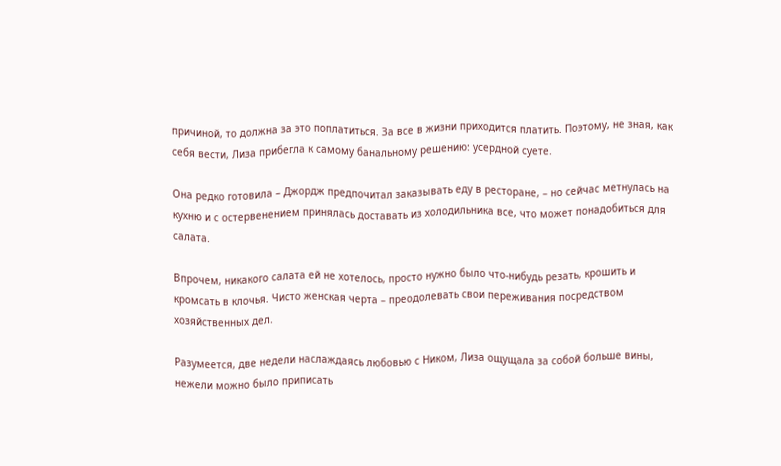причиной, то должна за это поплатиться. За все в жизни приходится платить. Поэтому, не зная, как себя вести, Лиза прибегла к самому банальному решению: усердной суете.

Она редко готовила – Джордж предпочитал заказывать еду в ресторане, – но сейчас метнулась на кухню и с остервенением принялась доставать из холодильника все, что может понадобиться для салата.

Впрочем, никакого салата ей не хотелось, просто нужно было что-нибудь резать, крошить и кромсать в клочья. Чисто женская черта – преодолевать свои переживания посредством хозяйственных дел.

Разумеется, две недели наслаждаясь любовью с Ником, Лиза ощущала за собой больше вины, нежели можно было приписать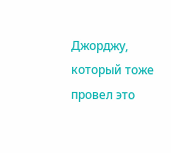Джорджу, который тоже провел это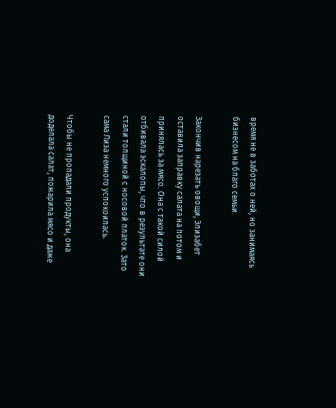время не в заботах о ней, но занимаясь бизнесом на благо семьи.

Закончив нарезать овощи, Элизабет оставила заправку салата на потом и принялась за мясо. Она с такой силой отбивала эскалопы, что в результате они стали толщиной с носовой платок. Зато сама Лиза немного успокоилась.

Чтобы не пропадали продукты, она доделала салат, пожарила мясо и даже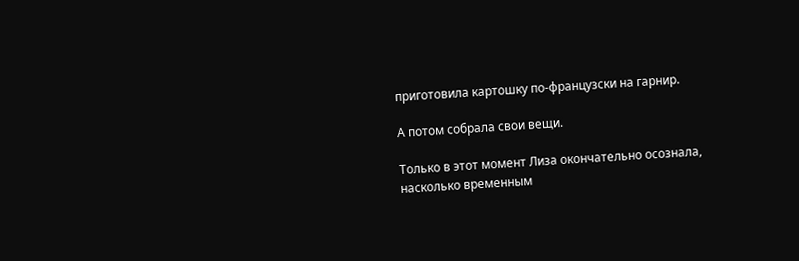приготовила картошку по-французски на гарнир.

А потом собрала свои вещи.

Только в этот момент Лиза окончательно осознала, насколько временным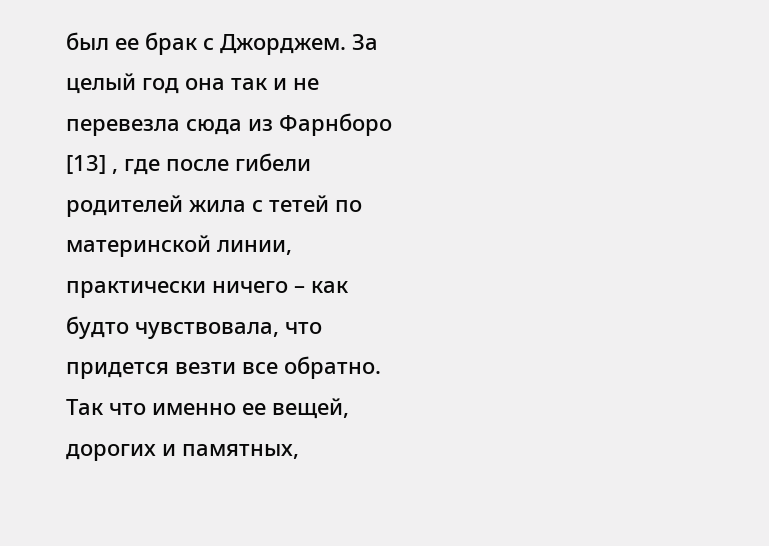был ее брак с Джорджем. За целый год она так и не перевезла сюда из Фарнборо [13] , где после гибели родителей жила с тетей по материнской линии, практически ничего – как будто чувствовала, что придется везти все обратно. Так что именно ее вещей, дорогих и памятных,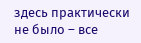здесь практически не было – все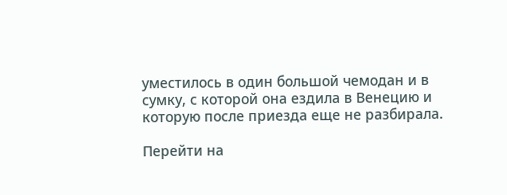уместилось в один большой чемодан и в сумку, с которой она ездила в Венецию и которую после приезда еще не разбирала.

Перейти на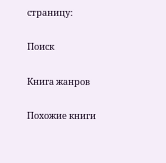страницу:

Поиск

Книга жанров

Похожие книги